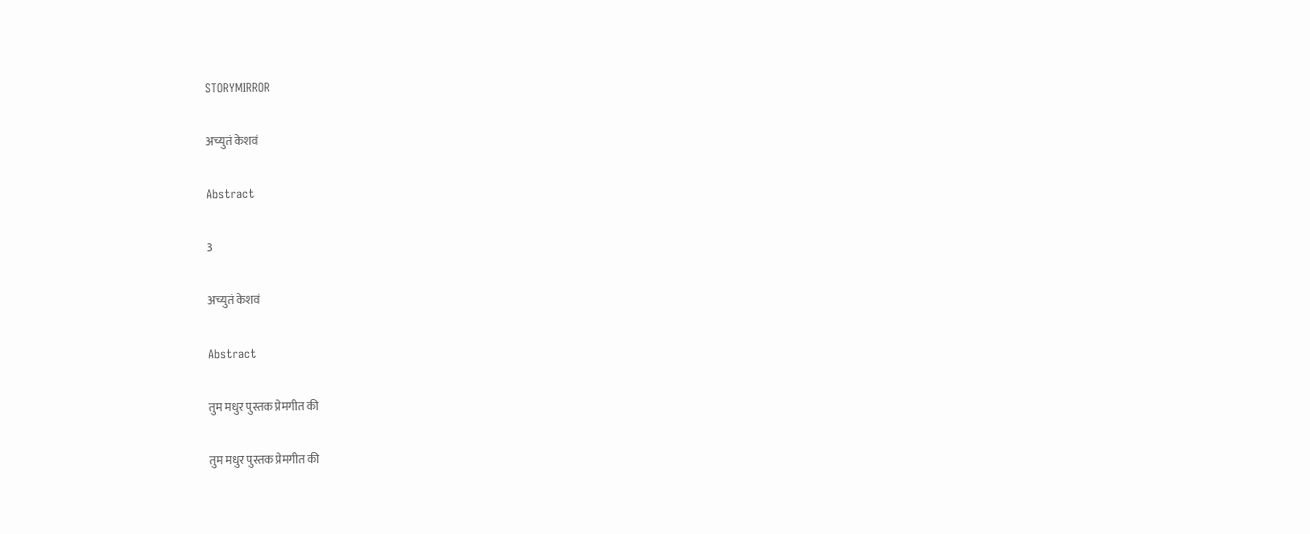STORYMIRROR

अच्युतं केशवं

Abstract

3

अच्युतं केशवं

Abstract

तुम मधुर पुस्तक प्रेमगीत की

तुम मधुर पुस्तक प्रेमगीत की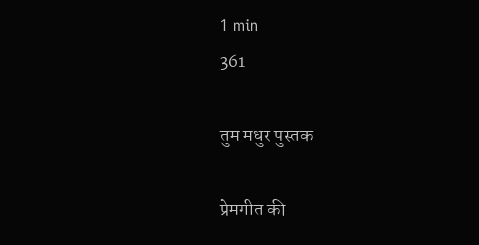1 min
361

तुम मधुर पुस्तक

प्रेमगीत की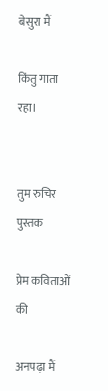बेसुरा मैं

किंतु गाता रहा।


तुम रुचिर पुस्तक

प्रेम कविताओं की

अनपढ़ा मैं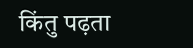किंतु पढ़ता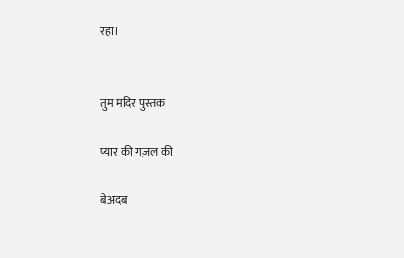रहा।


तुम मदिर पुस्तक

प्यार की गज़ल की

बेअदब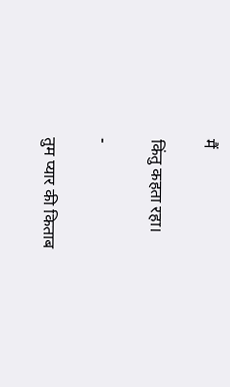मैं

किंतु कहता रहा।

-

तुम प्यार की किताब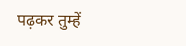पढ़कर तुम्हें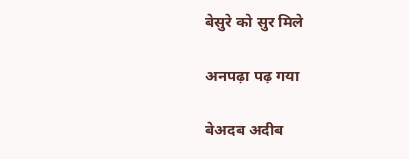बेसुरे को सुर मिले

अनपढ़ा पढ़ गया

बेअदब अदीब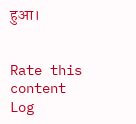हुआ।


Rate this content
Log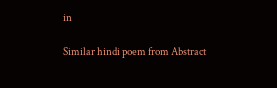in

Similar hindi poem from Abstract